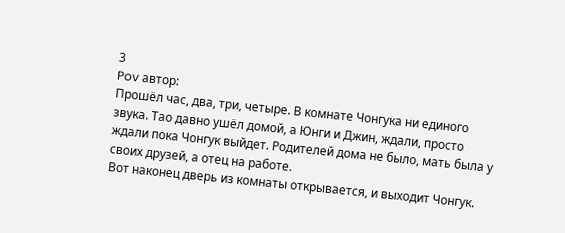3
Pov автор:
Прошёл час, два, три, четыре. В комнате Чонгука ни единого звука. Тао давно ушёл домой, а Юнги и Джин, ждали, просто ждали пока Чонгук выйдет. Родителей дома не было, мать была у своих друзей, а отец на работе.
Вот наконец дверь из комнаты открывается, и выходит Чонгук.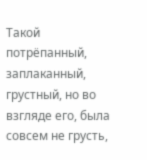Такой потрёпанный, заплаканный, грустный, но во взгляде его, была совсем не грусть,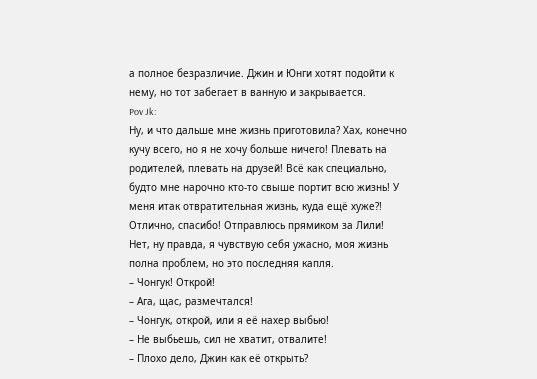а полное безразличие. Джин и Юнги хотят подойти к нему, но тот забегает в ванную и закрывается.
Pov Jk:
Ну, и что дальше мне жизнь приготовила? Хах, конечно кучу всего, но я не хочу больше ничего! Плевать на родителей, плевать на друзей! Всё как специально, будто мне нарочно кто-то свыше портит всю жизнь! У меня итак отвратительная жизнь, куда ещё хуже?! Отлично, спасибо! Отправлюсь прямиком за Лили!
Нет, ну правда, я чувствую себя ужасно, моя жизнь полна проблем, но это последняя капля.
– Чонгук! Открой!
– Ага, щас, размечтался!
– Чонгук, открой, или я её нахер выбью!
– Не выбьешь, сил не хватит, отвалите!
– Плохо дело, Джин как её открыть?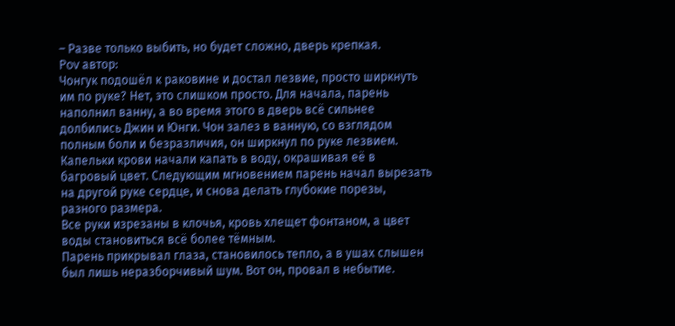– Разве только выбить, но будет сложно, дверь крепкая.
Pov автор:
Чонгук подошёл к раковине и достал лезвие, просто ширкнуть им по руке? Нет, это слишком просто. Для начала, парень наполнил ванну, а во время этого в дверь всё сильнее долбились Джин и Юнги. Чон залез в ванную, со взглядом полным боли и безразличия, он ширкнул по руке лезвием. Капельки крови начали капать в воду, окрашивая её в багровый цвет. Следующим мгновением парень начал вырезать на другой руке сердце, и снова делать глубокие порезы, разного размера.
Все руки изрезаны в клочья, кровь хлещет фонтаном, а цвет воды становиться всё более тёмным.
Парень прикрывал глаза, становилось тепло, а в ушах слышен был лишь неразборчивый шум. Вот он, провал в небытие.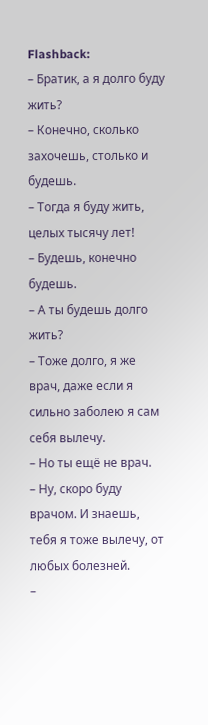Flashback:
– Братик, а я долго буду жить?
– Конечно, сколько захочешь, столько и будешь.
– Тогда я буду жить, целых тысячу лет!
– Будешь, конечно будешь.
– А ты будешь долго жить?
– Тоже долго, я же врач, даже если я сильно заболею я сам себя вылечу.
– Но ты ещё не врач.
– Ну, скоро буду врачом. И знаешь, тебя я тоже вылечу, от любых болезней.
–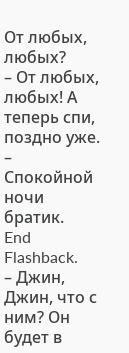От любых, любых?
– От любых, любых! А теперь спи, поздно уже.
– Спокойной ночи братик.
End Flashback.
– Джин, Джин, что с ним? Он будет в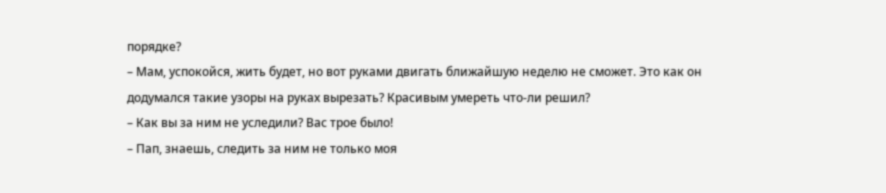порядке?
– Мам, успокойся, жить будет, но вот руками двигать ближайшую неделю не сможет. Это как он додумался такие узоры на руках вырезать? Красивым умереть что-ли решил?
– Как вы за ним не уследили? Вас трое было!
– Пап, знаешь, следить за ним не только моя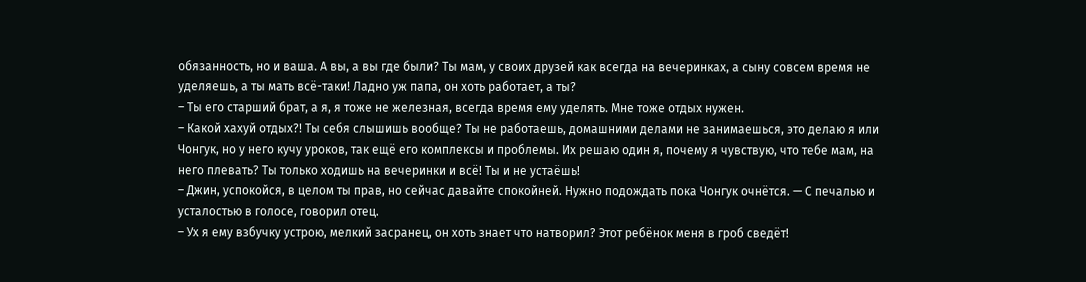обязанность, но и ваша. А вы, а вы где были? Ты мам, у своих друзей как всегда на вечеринках, а сыну совсем время не уделяешь, а ты мать всё-таки! Ладно уж папа, он хоть работает, а ты?
– Ты его старший брат, а я, я тоже не железная, всегда время ему уделять. Мне тоже отдых нужен.
– Какой хахуй отдых?! Ты себя слышишь вообще? Ты не работаешь, домашними делами не занимаешься, это делаю я или Чонгук, но у него кучу уроков, так ещё его комплексы и проблемы. Их решаю один я, почему я чувствую, что тебе мам, на него плевать? Ты только ходишь на вечеринки и всё! Ты и не устаёшь!
– Джин, успокойся, в целом ты прав, но сейчас давайте спокойней. Нужно подождать пока Чонгук очнётся. — С печалью и усталостью в голосе, говорил отец.
– Ух я ему взбучку устрою, мелкий засранец, он хоть знает что натворил? Этот ребёнок меня в гроб сведёт!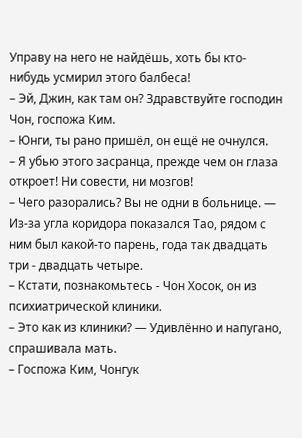Управу на него не найдёшь, хоть бы кто-нибудь усмирил этого балбеса!
– Эй, Джин, как там он? Здравствуйте господин Чон, госпожа Ким.
– Юнги, ты рано пришёл, он ещё не очнулся.
– Я убью этого засранца, прежде чем он глаза откроет! Ни совести, ни мозгов!
– Чего разорались? Вы не одни в больнице. — Из-за угла коридора показался Тао, рядом с ним был какой-то парень, года так двадцать три - двадцать четыре.
– Кстати, познакомьтесь - Чон Хосок, он из психиатрической клиники.
– Это как из клиники? — Удивлённо и напугано, спрашивала мать.
– Госпожа Ким, Чонгук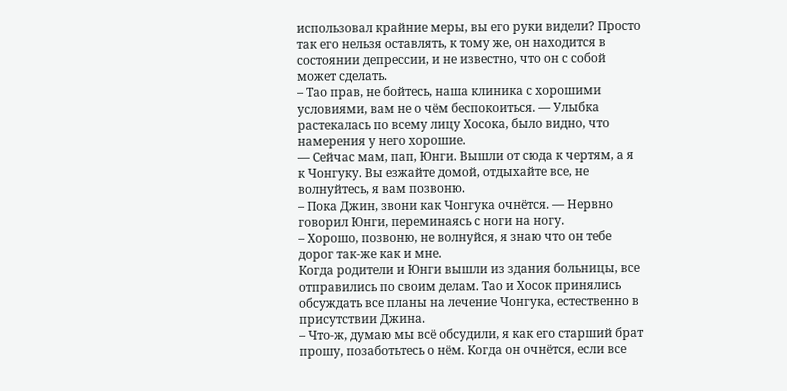использовал крайние меры, вы его руки видели? Просто так его нельзя оставлять, к тому же, он находится в состоянии депрессии, и не известно, что он с собой может сделать.
– Тао прав, не бойтесь, наша клиника с хорошими условиями, вам не о чём беспокоиться. — Улыбка растекалась по всему лицу Хосока, было видно, что намерения у него хорошие.
— Сейчас мам, пап, Юнги. Вышли от сюда к чертям, а я к Чонгуку. Вы езжайте домой, отдыхайте все, не волнуйтесь, я вам позвоню.
– Пока Джин, звони как Чонгука очнётся. — Нервно говорил Юнги, переминаясь с ноги на ногу.
– Хорошо, позвоню, не волнуйся, я знаю что он тебе дорог так-же как и мне.
Когда родители и Юнги вышли из здания больницы, все отправились по своим делам. Тао и Хосок принялись обсуждать все планы на лечение Чонгука, естественно в присутствии Джина.
– Что-ж, думаю мы всё обсудили, я как его старший брат прошу, позаботьтесь о нём. Когда он очнётся, если все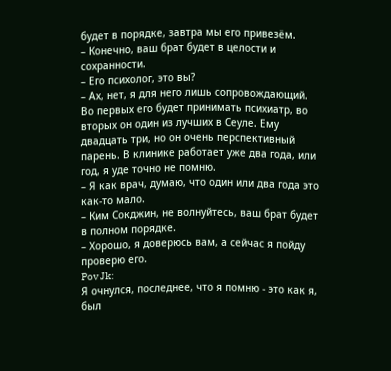будет в порядке, завтра мы его привезём.
– Конечно, ваш брат будет в целости и сохранности.
– Его психолог, это вы?
– Ах, нет, я для него лишь сопровождающий. Во первых его будет принимать психиатр, во вторых он один из лучших в Сеуле. Ему двадцать три, но он очень перспективный парень. В клинике работает уже два года, или год, я уде точно не помню.
– Я как врач, думаю, что один или два года это как-то мало.
– Ким Сокджин, не волнуйтесь, ваш брат будет в полном порядке.
– Хорошо, я доверюсь вам, а сейчас я пойду проверю его.
Pov Jk:
Я очнулся, последнее, что я помню - это как я, был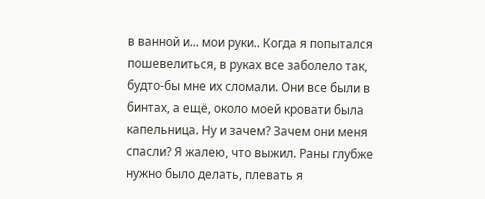в ванной и... мои руки.. Когда я попытался пошевелиться, в руках все заболело так, будто-бы мне их сломали. Они все были в бинтах, а ещё, около моей кровати была капельница. Ну и зачем? Зачем они меня спасли? Я жалею, что выжил. Раны глубже нужно было делать, плевать я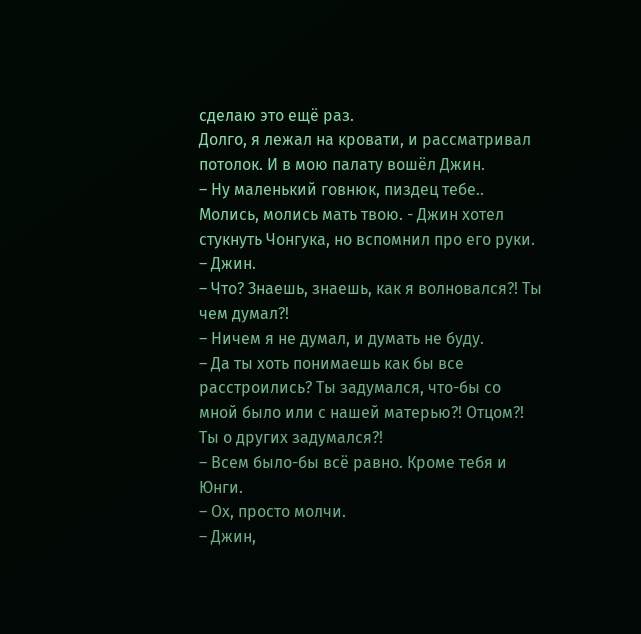сделаю это ещё раз.
Долго, я лежал на кровати, и рассматривал потолок. И в мою палату вошёл Джин.
– Ну маленький говнюк, пиздец тебе.. Молись, молись мать твою. - Джин хотел стукнуть Чонгука, но вспомнил про его руки.
– Джин.
– Что? Знаешь, знаешь, как я волновался?! Ты чем думал?!
– Ничем я не думал, и думать не буду.
– Да ты хоть понимаешь как бы все расстроились? Ты задумался, что-бы со мной было или с нашей матерью?! Отцом?! Ты о других задумался?!
– Всем было-бы всё равно. Кроме тебя и Юнги.
– Ох, просто молчи.
– Джин,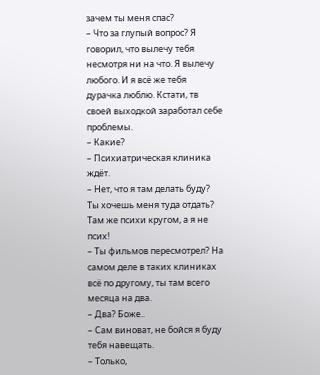зачем ты меня спас?
– Что за глупый вопрос? Я говорил, что вылечу тебя несмотря ни на что. Я вылечу любого. И я всё же тебя дурачка люблю. Кстати, тв своей выходкой заработал себе проблемы.
– Какие?
– Психиатрическая клиника ждёт.
– Нет, что я там делать буду? Ты хочешь меня туда отдать? Там же психи кругом, а я не псих!
– Ты фильмов пересмотрел? На самом деле в таких клиниках всё по другому, ты там всего месяца на два.
– Два? Боже..
– Сам виноват, не бойся я буду тебя навещать.
– Только,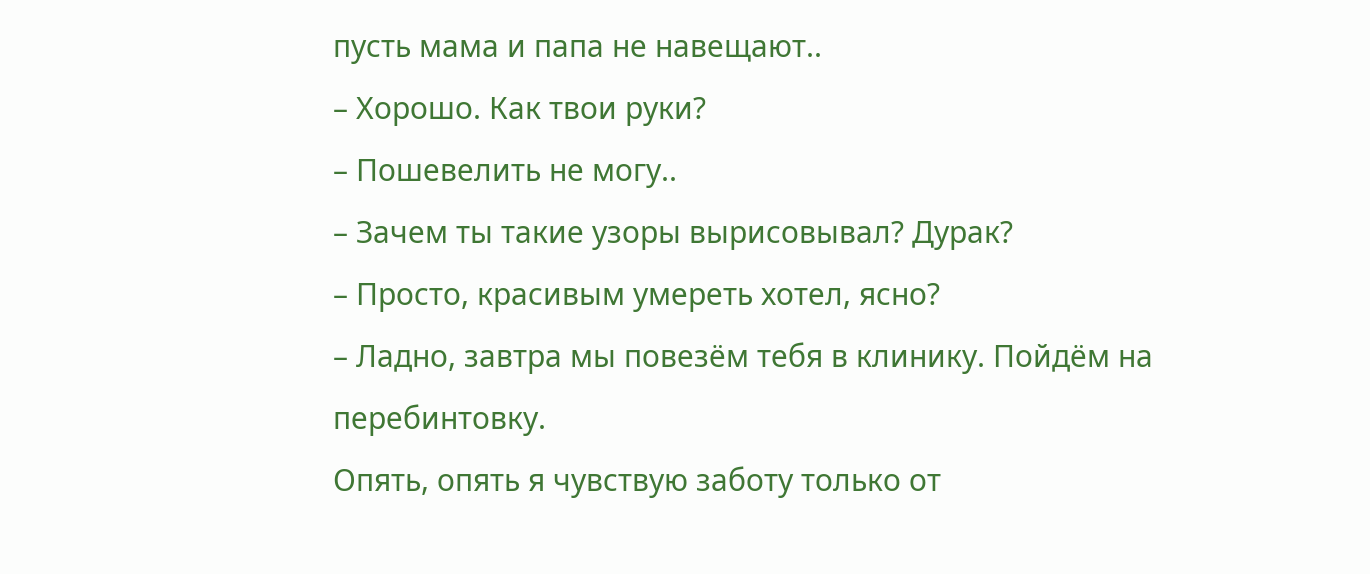пусть мама и папа не навещают..
– Хорошо. Как твои руки?
– Пошевелить не могу..
– Зачем ты такие узоры вырисовывал? Дурак?
– Просто, красивым умереть хотел, ясно?
– Ладно, завтра мы повезём тебя в клинику. Пойдём на перебинтовку.
Опять, опять я чувствую заботу только от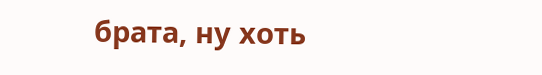брата, ну хоть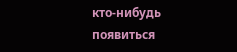кто-нибудь появиться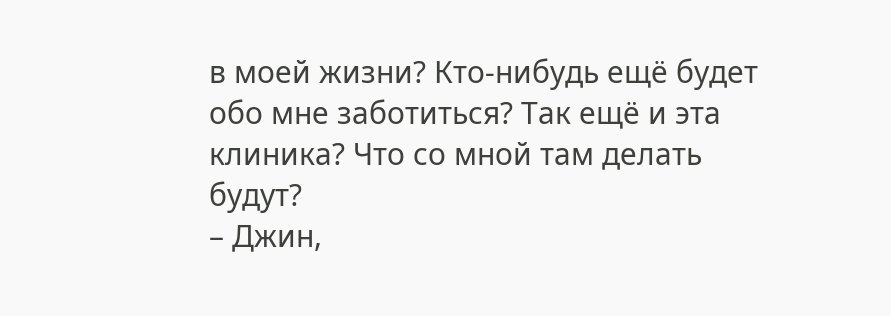в моей жизни? Кто-нибудь ещё будет обо мне заботиться? Так ещё и эта клиника? Что со мной там делать будут?
– Джин,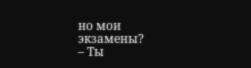но мои экзамены?
– Ты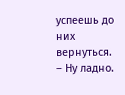успеешь до них вернуться.
– Ну ладно.